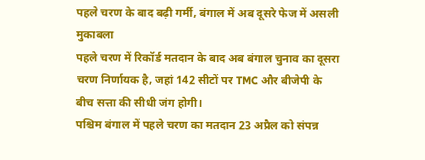पहले चरण के बाद बढ़ी गर्मी, बंगाल में अब दूसरे फेज में असली मुकाबला
पहले चरण में रिकॉर्ड मतदान के बाद अब बंगाल चुनाव का दूसरा चरण निर्णायक है, जहां 142 सीटों पर TMC और बीजेपी के बीच सत्ता की सीधी जंग होगी।
पश्चिम बंगाल में पहले चरण का मतदान 23 अप्रैल को संपन्न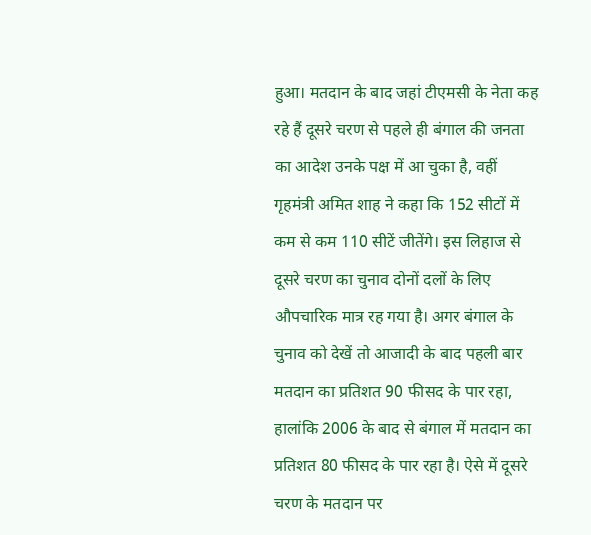हुआ। मतदान के बाद जहां टीएमसी के नेता कह रहे हैं दूसरे चरण से पहले ही बंगाल की जनता का आदेश उनके पक्ष में आ चुका है, वहीं गृहमंत्री अमित शाह ने कहा कि 152 सीटों में कम से कम 110 सीटें जीतेंगे। इस लिहाज से दूसरे चरण का चुनाव दोनों दलों के लिए औपचारिक मात्र रह गया है। अगर बंगाल के चुनाव को देखें तो आजादी के बाद पहली बार मतदान का प्रतिशत 90 फीसद के पार रहा, हालांकि 2006 के बाद से बंगाल में मतदान का प्रतिशत 80 फीसद के पार रहा है। ऐसे में दूसरे चरण के मतदान पर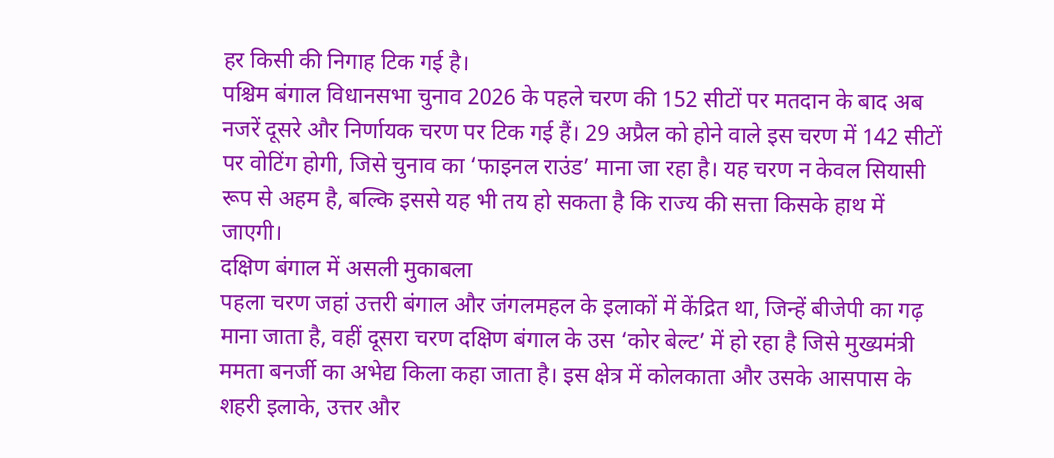हर किसी की निगाह टिक गई है।
पश्चिम बंगाल विधानसभा चुनाव 2026 के पहले चरण की 152 सीटों पर मतदान के बाद अब नजरें दूसरे और निर्णायक चरण पर टिक गई हैं। 29 अप्रैल को होने वाले इस चरण में 142 सीटों पर वोटिंग होगी, जिसे चुनाव का ‘फाइनल राउंड’ माना जा रहा है। यह चरण न केवल सियासी रूप से अहम है, बल्कि इससे यह भी तय हो सकता है कि राज्य की सत्ता किसके हाथ में जाएगी।
दक्षिण बंगाल में असली मुकाबला
पहला चरण जहां उत्तरी बंगाल और जंगलमहल के इलाकों में केंद्रित था, जिन्हें बीजेपी का गढ़ माना जाता है, वहीं दूसरा चरण दक्षिण बंगाल के उस ‘कोर बेल्ट’ में हो रहा है जिसे मुख्यमंत्री ममता बनर्जी का अभेद्य किला कहा जाता है। इस क्षेत्र में कोलकाता और उसके आसपास के शहरी इलाके, उत्तर और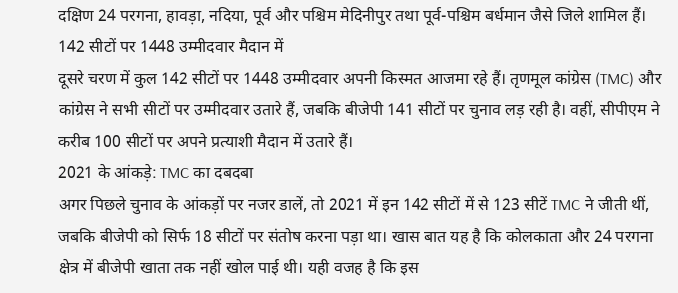दक्षिण 24 परगना, हावड़ा, नदिया, पूर्व और पश्चिम मेदिनीपुर तथा पूर्व-पश्चिम बर्धमान जैसे जिले शामिल हैं।
142 सीटों पर 1448 उम्मीदवार मैदान में
दूसरे चरण में कुल 142 सीटों पर 1448 उम्मीदवार अपनी किस्मत आजमा रहे हैं। तृणमूल कांग्रेस (TMC) और कांग्रेस ने सभी सीटों पर उम्मीदवार उतारे हैं, जबकि बीजेपी 141 सीटों पर चुनाव लड़ रही है। वहीं, सीपीएम ने करीब 100 सीटों पर अपने प्रत्याशी मैदान में उतारे हैं।
2021 के आंकड़े: TMC का दबदबा
अगर पिछले चुनाव के आंकड़ों पर नजर डालें, तो 2021 में इन 142 सीटों में से 123 सीटें TMC ने जीती थीं, जबकि बीजेपी को सिर्फ 18 सीटों पर संतोष करना पड़ा था। खास बात यह है कि कोलकाता और 24 परगना क्षेत्र में बीजेपी खाता तक नहीं खोल पाई थी। यही वजह है कि इस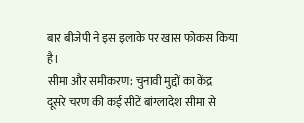बार बीजेपी ने इस इलाके पर खास फोकस किया है।
सीमा और समीकरण: चुनावी मुद्दों का केंद्र
दूसरे चरण की कई सीटें बांग्लादेश सीमा से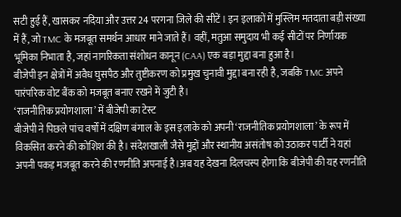सटी हुई हैं, खासकर नदिया और उत्तर 24 परगना जिले की सीटें। इन इलाकों में मुस्लिम मतदाता बड़ी संख्या में हैं, जो TMC के मजबूत समर्थन आधार माने जाते हैं। वहीं, मतुआ समुदाय भी कई सीटों पर निर्णायक भूमिका निभाता है, जहां नागरिकता संशोधन कानून (CAA) एक बड़ा मुद्दा बना हुआ है।
बीजेपी इन क्षेत्रों में अवैध घुसपैठ और तुष्टीकरण को प्रमुख चुनावी मुद्दा बना रही है, जबकि TMC अपने पारंपरिक वोट बैंक को मजबूत बनाए रखने में जुटी है।
‘राजनीतिक प्रयोगशाला’ में बीजेपी का टेस्ट
बीजेपी ने पिछले पांच वर्षों में दक्षिण बंगाल के इस इलाके को अपनी ‘राजनीतिक प्रयोगशाला’ के रूप में विकसित करने की कोशिश की है। संदेशखाली जैसे मुद्दों और स्थानीय असंतोष को उठाकर पार्टी ने यहां अपनी पकड़ मजबूत करने की रणनीति अपनाई है।अब यह देखना दिलचस्प होगा कि बीजेपी की यह रणनीति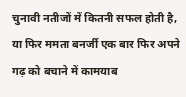चुनावी नतीजों में कितनी सफल होती है, या फिर ममता बनर्जी एक बार फिर अपने गढ़ को बचाने में कामयाब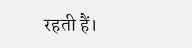रहती हैं।